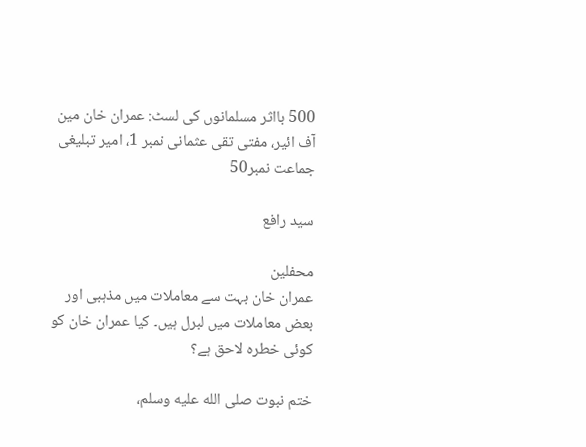500 بااثر مسلمانوں کی لسٹ: عمران خان مین آف ائیر، مفتی تقی عثمانی نمبر 1، امیر تبلیغی جماعت نمبر50

سید رافع

محفلین
عمران خان بہت سے معاملات میں مذہبی اور بعض معاملات میں لبرل ہیں۔ کیا عمران خان کو کوئی خطرہ لاحق ہے؟

ختم نبوت صلى الله عليه وسلم،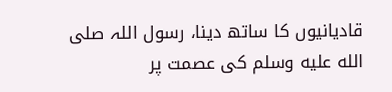قادیانیوں کا ساتھ دینا، رسول اللہ صلى الله عليه وسلم کی عصمت پر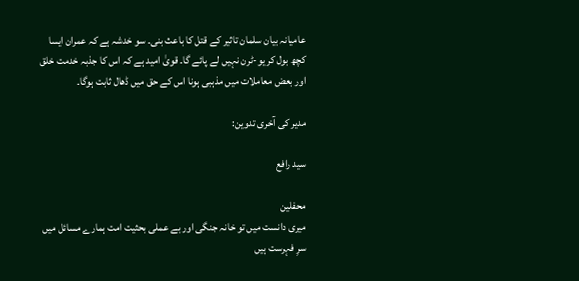عامیانہ بیان سلمان تاثیر کے قتل کا باعث بنی۔ سو خدشہ ہے کہ عمران ایسا کچھ بول کر یو-ٹرن نہیں لے پائے گا۔ قویٰ امید ہے کہ اس کا جذبہ خدمت خلق اور بعض معاملات میں مذہبی ہونا اس کے حق میں ڈھال ثابت ہوگا۔

مدیر کی آخری تدوین:

سید رافع

محفلین
میری دانست میں تو خانہ جنگی اور بے عملی بحثیت امت ہمارے مسائل میں سرِ فہرست ہیں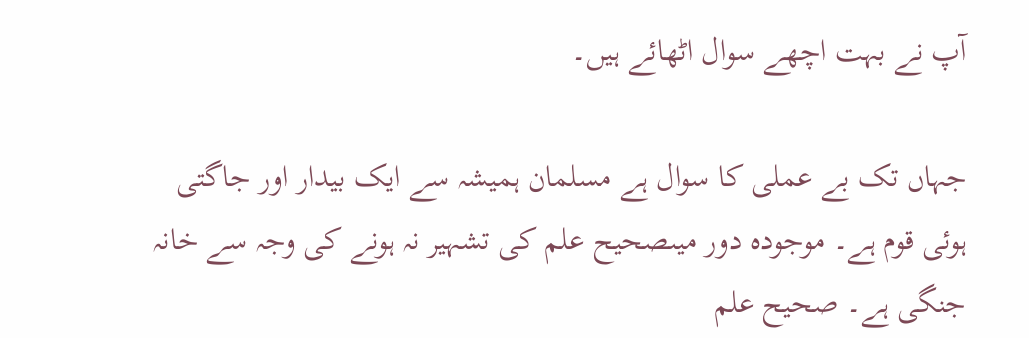آپ نے بہت اچھے سوال اٹھائے ہیں۔

جہاں تک بے عملی کا سوال ہے مسلمان ہمیشہ سے ایک بیدار اور جاگتی ہوئی قوم ہے۔ موجودہ دور میںصحیح علم کی تشہیر نہ ہونے کی وجہ سے خانہ جنگی ہے۔ صحیح علم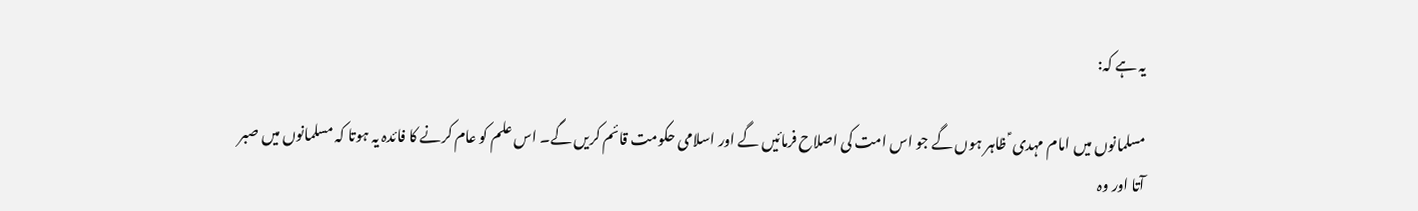یہ ہے کہ:

مسلمانوں میں امام مہدی ؑ ظاہر ہوں گے جو اس امت کی اصلاح فرمائیں گے اور اسلامی حکومت قائم کریں گے۔ اس علم کو عام کرنے کا فائدہ یہ ہوتا کہ مسلمانوں میں صبر آتا اور وہ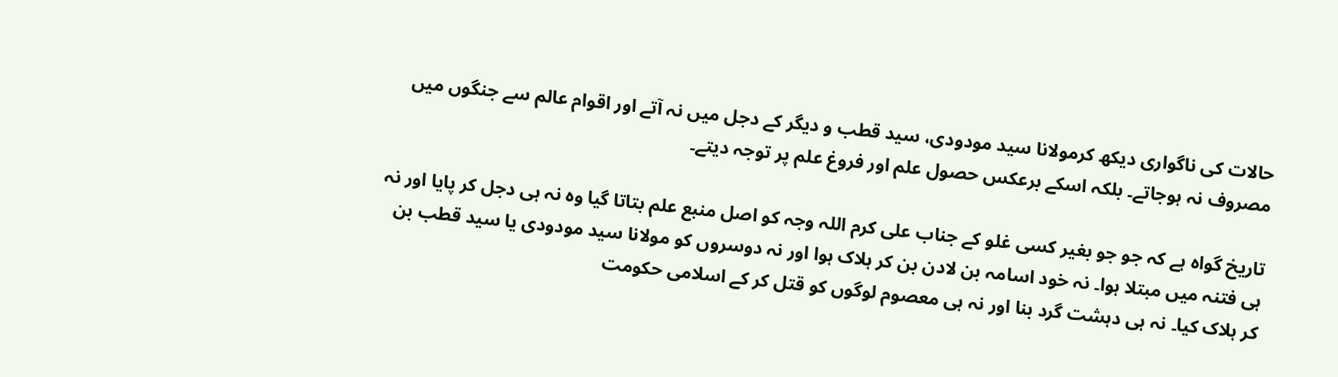حالات کی ناگواری دیکھ کرمولانا سید مودودی، سید قطب و دیگر کے دجل میں نہ آتے اور اقوام عالم سے جنگوں میں مصروف نہ ہوجاتے۔ بلکہ اسکے برعکس حصول علم اور فروغ علم پر توجہ دیتے۔

تاریخ گواہ ہے کہ جو جو بغیر کسی غلو کے جناب علی کرم اللہ وجہ کو اصل منبع علم بتاتا گیا وہ نہ ہی دجل کر پایا اور نہ ہی فتنہ میں مبتلا ہوا۔ نہ خود اسامہ بن لادن بن کر ہلاک ہوا اور نہ دوسروں کو مولانا سید مودودی یا سید قطب بن کر ہلاک کیا۔ نہ ہی دہشت گرد بنا اور نہ ہی معصوم لوگوں کو قتل کر کے اسلامی حکومت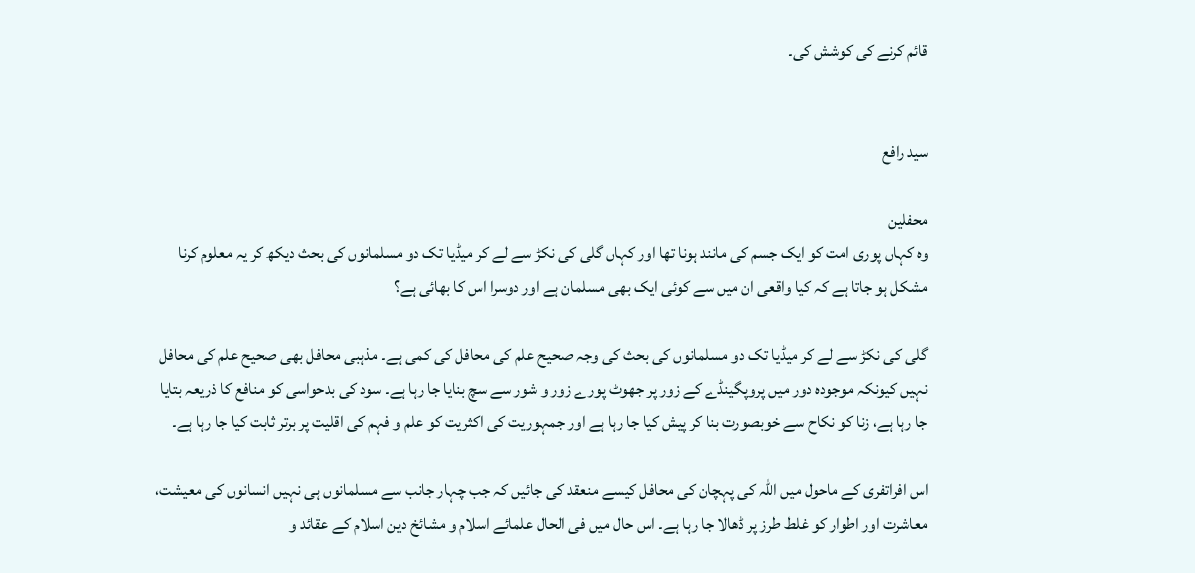قائم کرنے کی کوشش کی۔


سید رافع

محفلین
وہ کہاں پوری امت کو ایک جسم کی مانند ہونا تھا اور کہاں گلی کی نکڑ سے لے کر میڈیا تک دو مسلمانوں کی بحث دیکھ کر یہ معلوم کرنا مشکل ہو جاتا ہے کہ کیا واقعی ان میں سے کوئی ایک بھی مسلمان ہے اور دوسرا اس کا بھائی ہے؟

گلی کی نکڑ سے لے کر میڈیا تک دو مسلمانوں کی بحث کی وجہ صحیح علم کی محافل کی کمی ہے۔ مذہبی محافل بھی صحیح علم کی محافل نہیں کیونکہ موجودہ دور میں پروپگینڈے کے زور پر جھوٹ پورے زور و شور سے سچ بنایا جا رہا ہے۔ سود کی بدحواسی کو منافع کا ذریعہ بتایا جا رہا ہے، زنا کو نکاح سے خوبصورت بنا کر پیش کیا جا رہا ہے اور جمہوریت کی اکثریت کو علم و فہم کی اقلیت پر برتر ثابت کیا جا رہا ہے۔

اس افراتفری کے ماحول میں اللہ کی پہچان کی محافل کیسے منعقد کی جائیں کہ جب چہار جانب سے مسلمانوں ہی نہیں انسانوں کی معیشت، معاشرت اور اطوار کو غلط طرز پر ڈھالا جا رہا ہے۔ اس حال میں فی الحال علمائے اسلام و مشائخ دین اسلام کے عقائد و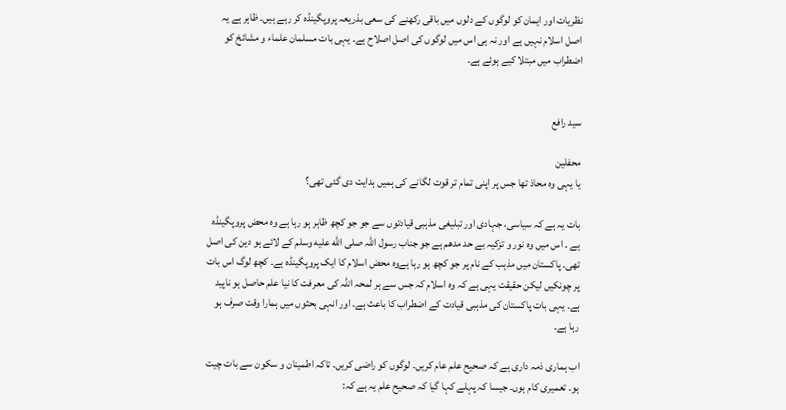نظریات اور ایمان کو لوگوں کے دلوں میں باقی رکھنے کی سعی بذریعہ پروپگینڈہ کر رہے ہیں۔ ظاہر ہے یہ اصل اسلام نہیں ہے اور نہ ہی اس میں لوگوں کی اصل اصلاح ہے۔ یہی بات مسلمان علماء و مشائخ کو اضطراب میں مبتلا کیے ہوئے ہے۔


سید رافع

محفلین
یا یہی وہ محاذ تھا جس پر اپنی تمام تر قوت لگانے کی ہمیں ہدایت دی گئی تھی؟

بات یہ ہے کہ سیاسی، جہادی اور تبلیغی مذہبی قیادتوں سے جو جو کچھ ظاہر ہو رہا ہے وہ محض پروپگینڈہ ہے ۔ اس میں وہ نور و تزکیہ بے حد مدھم ہے جو جناب رسول اللہ صلى الله عليه وسلم کے لائے ہو دین کی اصل تھی۔ پاکستان میں مذہب کے نام پر جو کچھ ہو رہا ہےوہ محض اسلام کا ایک پروپگینڈہ ہے۔ کچھ لوگ اس بات پر چونکیں لیکن حقیقت یہی ہے کہ وہ اسلام کہ جس سے ہر لمحہ اللہ کی معرفت کا نیا علم حاصل ہو ناپید ہے۔ یہی بات پاکستان کی مذہبی قیادت کے اضطراب کا باعث ہے۔ اور انہی بحثوں میں ہمارا وقت صرف ہو رہا ہے۔

اب ہماری ذمہ داری ہے کہ صحیح علم عام کریں۔ لوگوں کو راضی کریں۔ تاکہ اطمینان و سکون سے بات چیت ہو۔ تعمیری کام ہوں۔ جیسا کہ پہلے کہا گیا کہ صحیح علم یہ ہے کہ: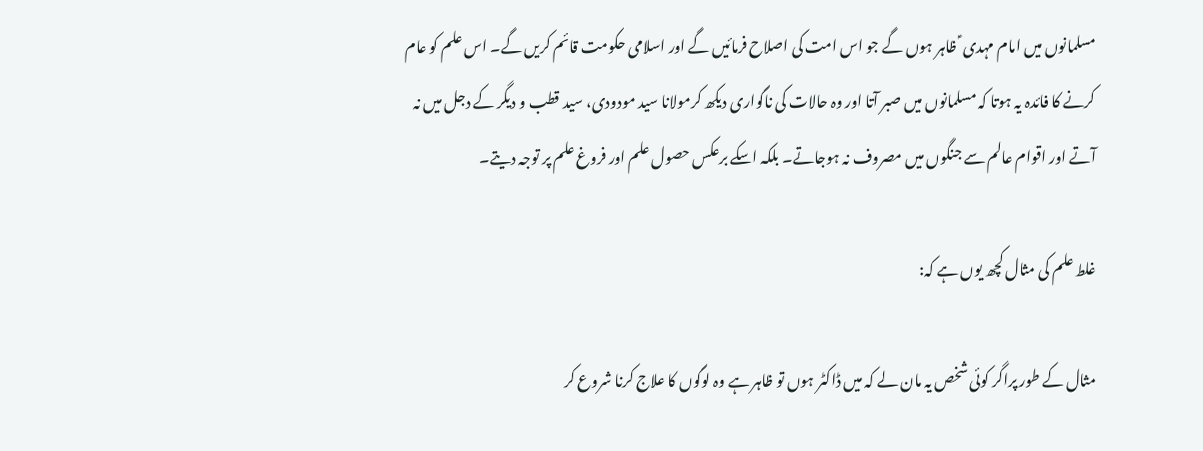مسلمانوں میں امام مہدی ؑ ظاہر ہوں گے جو اس امت کی اصلاح فرمائیں گے اور اسلامی حکومت قائم کریں گے۔ اس علم کو عام کرنے کا فائدہ یہ ہوتا کہ مسلمانوں میں صبر آتا اور وہ حالات کی ناگواری دیکھ کرمولانا سید مودودی، سید قطب و دیگر کے دجل میں نہ آتے اور اقوام عالم سے جنگوں میں مصروف نہ ہوجاتے۔ بلکہ اسکے برعکس حصول علم اور فروغ علم پر توجہ دیتے۔

غلط علم کی مثال کچھ یوں ہے کہ:

مثال کے طور پراگر کوئی شخص یہ مان لے کہ میں ڈاکٹر ہوں تو ظاہر ہے وہ لوگوں کا علاج کرنا شروع کر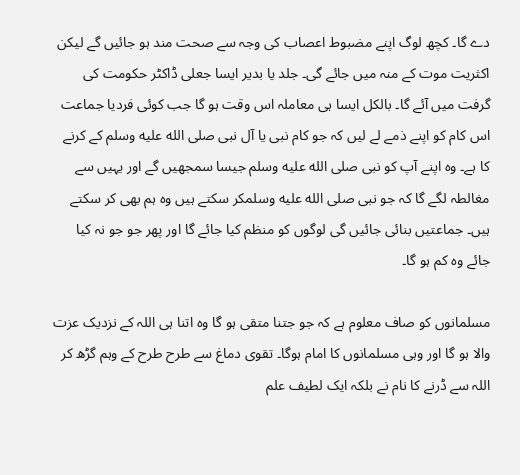دے گا۔ کچھ لوگ اپنے مضبوط اعصاب کی وجہ سے صحت مند ہو جائیں گے لیکن اکثریت موت کے منہ میں جائے گی۔ جلد یا بدیر ایسا جعلی ڈاکٹر حکومت کی گرفت میں آئے گا۔ بالکل ایسا ہی معاملہ اس وقت ہو گا جب کوئی فردیا جماعت اس کام کو اپنے ذمے لے لیں کہ جو کام نبی یا آل نبی صلى الله عليه وسلم کے کرنے کا ہے۔ وہ اپنے آپ کو نبی صلى الله عليه وسلم جیسا سمجھیں گے اور یہیں سے مغالطہ لگے گا کہ جو نبی صلى الله عليه وسلمکر سکتے ہیں وہ ہم بھی کر سکتے ہیں۔ جماعتیں بنائی جائیں گی لوگوں کو منظم کیا جائے گا اور پھر جو جو نہ کیا جائے وہ کم ہو گا۔

مسلمانوں کو صاف معلوم ہے کہ جو جتنا متقی ہو گا وہ اتنا ہی اللہ کے نزدیک عزت والا ہو گا اور وہی مسلمانوں کا امام ہوگا۔ تقوی دماغ سے طرح طرح کے وہم گڑھ کر اللہ سے ڈرنے کا نام نے بلکہ ایک لطیف علم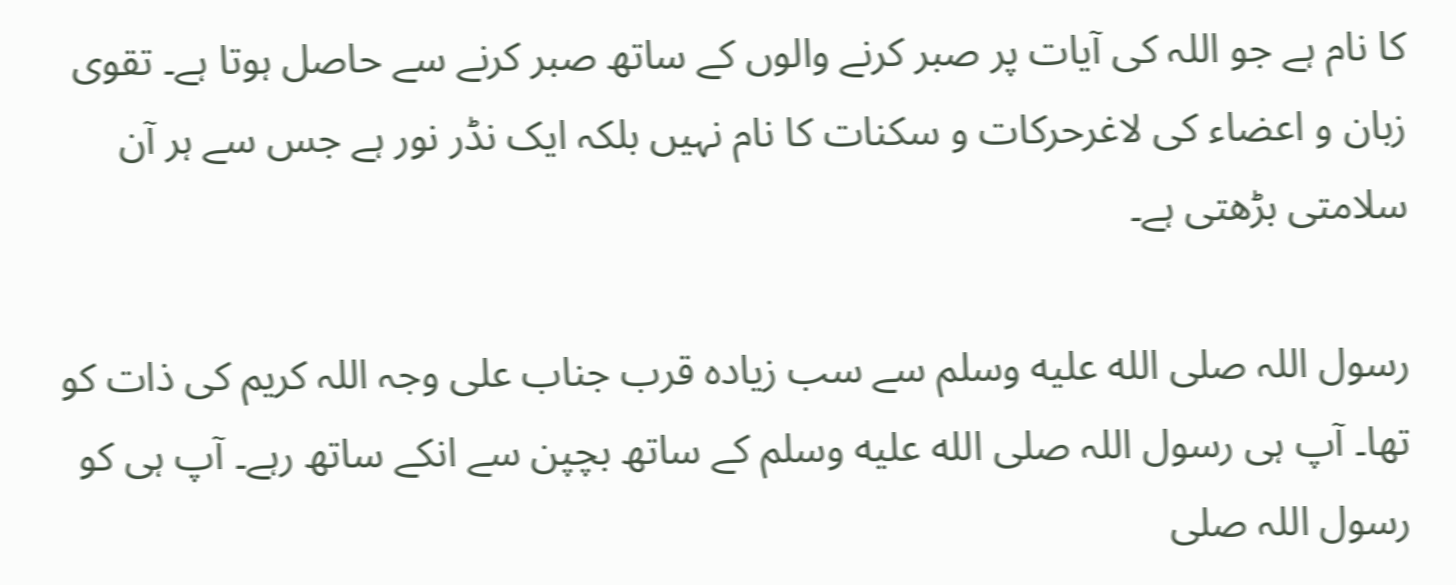کا نام ہے جو اللہ کی آیات پر صبر کرنے والوں کے ساتھ صبر کرنے سے حاصل ہوتا ہے۔ تقوی زبان و اعضاء کی لاغرحرکات و سکنات کا نام نہیں بلکہ ایک نڈر نور ہے جس سے ہر آن سلامتی بڑھتی ہے۔

رسول اللہ صلى الله عليه وسلم سے سب زیادہ قرب جناب علی وجہ اللہ کریم کی ذات کو تھا۔ آپ ہی رسول اللہ صلى الله عليه وسلم کے ساتھ بچپن سے انکے ساتھ رہے۔ آپ ہی کو رسول اللہ صلى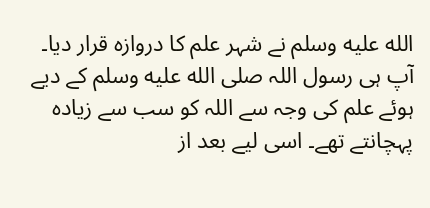الله عليه وسلم نے شہر علم کا دروازہ قرار دیا۔ آپ ہی رسول اللہ صلى الله عليه وسلم کے دیے ہوئے علم کی وجہ سے اللہ کو سب سے زیادہ پہچانتے تھے۔ اسی لیے بعد از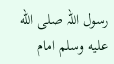رسول اللہ صلى الله عليه وسلم امام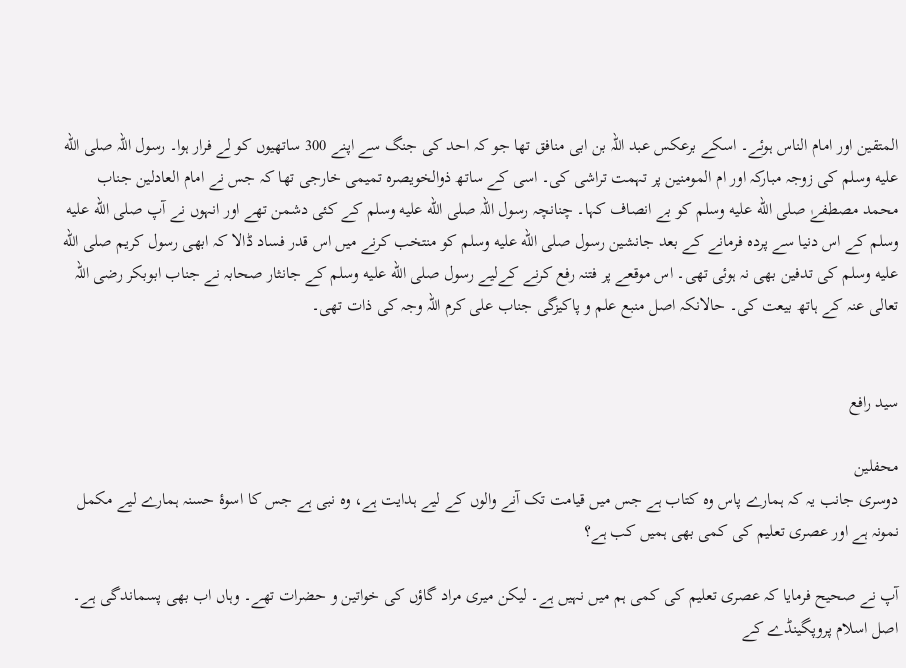المتقین اور امام الناس ہوئے۔ اسکے برعکس عبد اللہ بن ابی منافق تھا جو کہ احد کی جنگ سے اپنے 300 ساتھیوں کو لے فرار ہوا۔ رسول اللہ صلى الله عليه وسلم کی زوجہ مبارکہ اور ام المومنین پر تہمت تراشی کی۔ اسی کے ساتھ ذوالخویصرہ تمیمی خارجی تھا کہ جس نے امام العادلین جناب محمد مصطفےٰ صلى الله عليه وسلم کو بے انصاف کہا۔ چنانچہ رسول اللہ صلى الله عليه وسلم کے کئی دشمن تھے اور انہوں نے آپ صلى الله عليه وسلم کے اس دنیا سے پردہ فرمانے کے بعد جانشین رسول صلى الله عليه وسلم کو منتخب کرنے میں اس قدر فساد ڈالا کہ ابھی رسول کریم صلى الله عليه وسلم کی تدفین بھی نہ ہوئی تھی۔ اس موقعے پر فتنہ رفع کرنے کےلیے رسول صلى الله عليه وسلم کے جانثار صحابہ نے جناب ابوبکر رضی اللہ تعالی عنہ کے ہاتھ بیعت کی۔ حالانکہ اصل منبع علم و پاکیزگی جناب علی کرم اللہ وجہ کی ذات تھی۔


سید رافع

محفلین
دوسری جانب یہ کہ ہمارے پاس وہ کتاب ہے جس میں قیامت تک آنے والوں کے لیے ہدایت ہے، وہ نبی ہے جس کا اسوۂ حسنہ ہمارے لیے مکمل نمونہ ہے اور عصری تعلیم کی کمی بھی ہمیں کب ہے؟

آپ نے صحیح فرمایا کہ عصری تعلیم کی کمی ہم میں نہیں ہے۔ لیکن میری مراد گاؤں کی خواتین و حضرات تھے۔ وہاں اب بھی پسماندگی ہے۔ اصل اسلام پروپگینڈے کے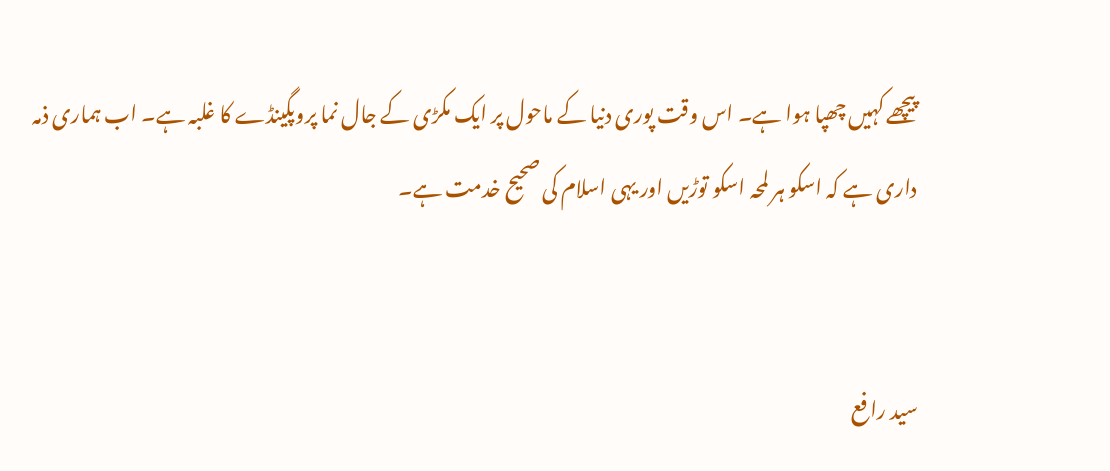پیچھے کہیں چھپا ہوا ہے۔ اس وقت پوری دنیا کے ماحول پر ایک مکڑی کے جال نما پروپگینڈے کا غلبہ ہے۔ اب ہماری ذمہ داری ہے کہ اسکو ہر لمحہ اسکو توڑیں اور یہی اسلام کی صحیح خدمت ہے۔


سید رافع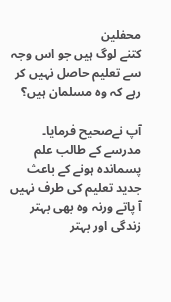محفلین
کتنے لوگ ہیں جو اس وجہ سے تعلیم حاصل نہیں کر رہے کہ وہ مسلمان ہیں؟

آپ نےصحیح فرمایا۔ مدرسے کے طالب علم پسماندہ ہونے کے باعث جدید تعلیم کی طرف نہیں آ پاتے ورنہ وہ بھی بہتر زندگی اور بہتر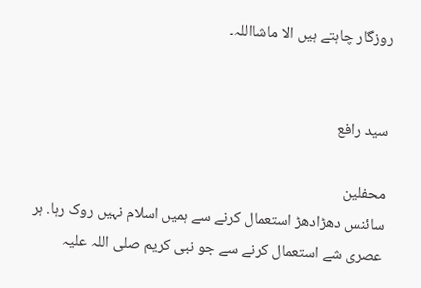روزگار چاہتے ہیں الا ماشااللہ۔


سید رافع

محفلین
سائنس دھڑادھڑ استعمال کرنے سے ہمیں اسلام نہیں روک رہا. ہر عصری شے استعمال کرنے سے جو نبی کریم صلی اللہ علیہ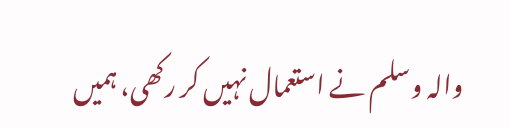والہ وسلم نے استعمال نہیں کر رکھی، ہمیں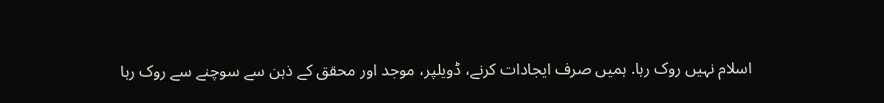اسلام نہیں روک رہا. ہمیں صرف ایجادات کرنے، ڈویلپر، موجد اور محقق کے ذہن سے سوچنے سے روک رہا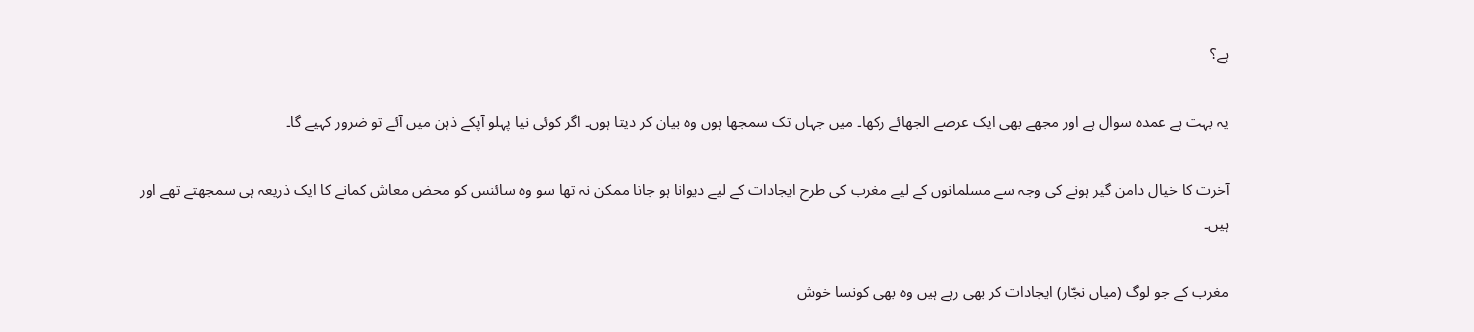ہے؟

یہ بہت ہے عمدہ سوال ہے اور مجھے بھی ایک عرصے الجھائے رکھا۔ میں جہاں تک سمجھا ہوں وہ بیان کر دیتا ہوں۔ اگر کوئی نیا پہلو آپکے ذہن میں آئے تو ضرور کہیے گا۔

آخرت کا خیال دامن گیر ہونے کی وجہ سے مسلمانوں کے لیے مغرب کی طرح ایجادات کے لیے دیوانا ہو جانا ممکن نہ تھا سو وہ سائنس کو محض معاش کمانے کا ایک ذریعہ ہی سمجھتے تھے اور ہیں۔

مغرب کے جو لوگ (میاں نجّار) ایجادات کر بھی رہے ہیں وہ بھی کونسا خوش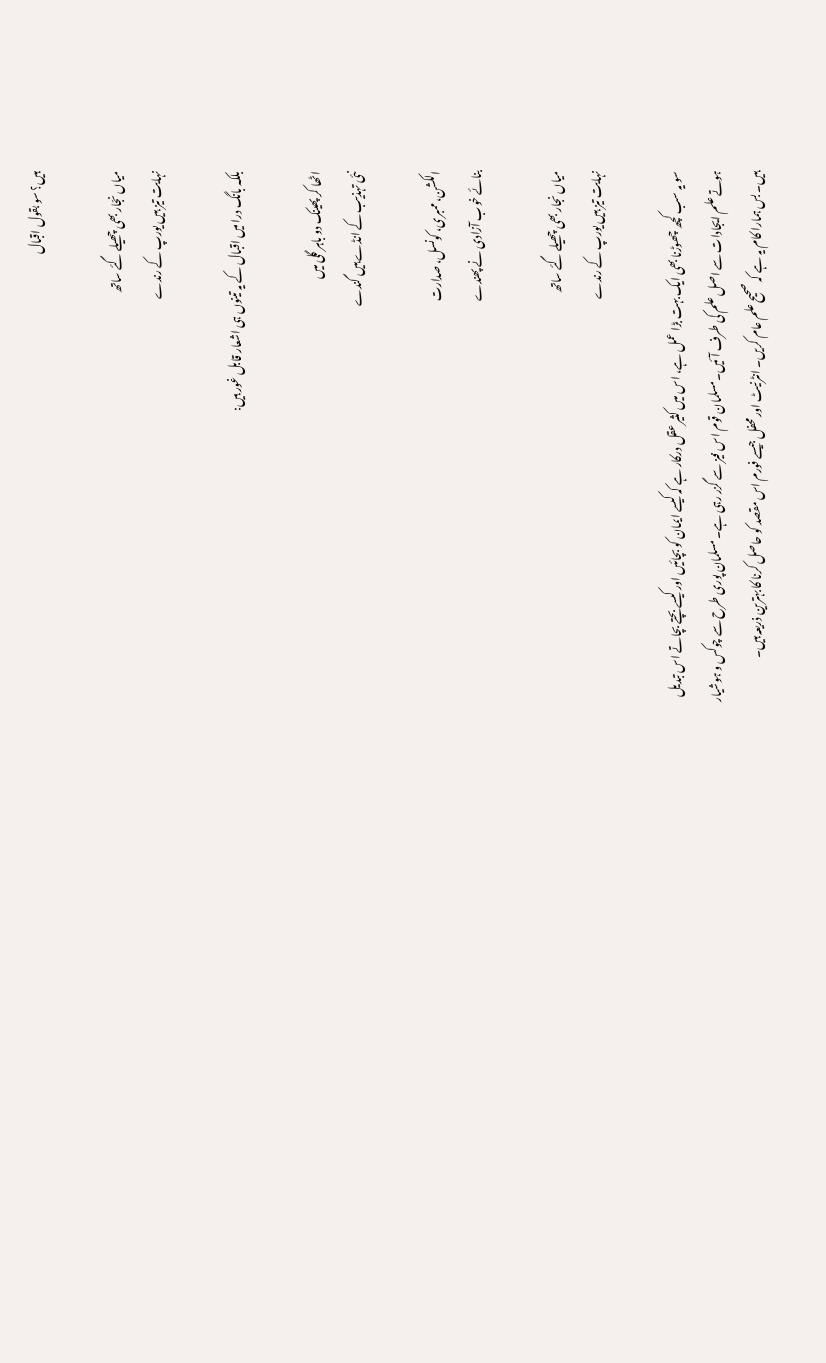ہیں؟ سو بقول اقبال

میاں نجّار بھی چھیلے گئے ساتھ
نہایت تیز ہیں یورپ کے رندے

بلکہ بانگ درا میں اقبال کے یہ تینوں ہی اشعار قابل غور ہیں:

اٹھا کر پھینک دو باہر گلی میں
نئی تہذیب کے انڈے ہیں گندے

الکشن، ممبری، کونسل، صدارت
بنائے خوب آزادی نے پھندے

میاں نجار بھی چھیلے گئے ساتھ
نہایت تیز ہیں یورپ کے رندے

سو یہ سب کچھ چھوڑنا بھی ایک بہت بڑا عمل ہے، اس میں کثیر عقل درکار ہے کہ کیسے ایمان کو بچائیں اور کیسے بچتے بچاتے اس تبدیل ہوتے علم ایجادات سے اصل علم کی طرف آئیں۔مسلمان قوم اس فیز سے گزر رہی ہے۔ مسلمان پوری طرح سے چوکس و ہوشیار ہیں۔ بس ہمارا کام یہ ہے کہ صحیح علم عام کریں۔ انٹرنیٹ اور محفل جیسے فورم اس مقصد کو حاصل کرنا کا بہترین ذریعہ ہیں۔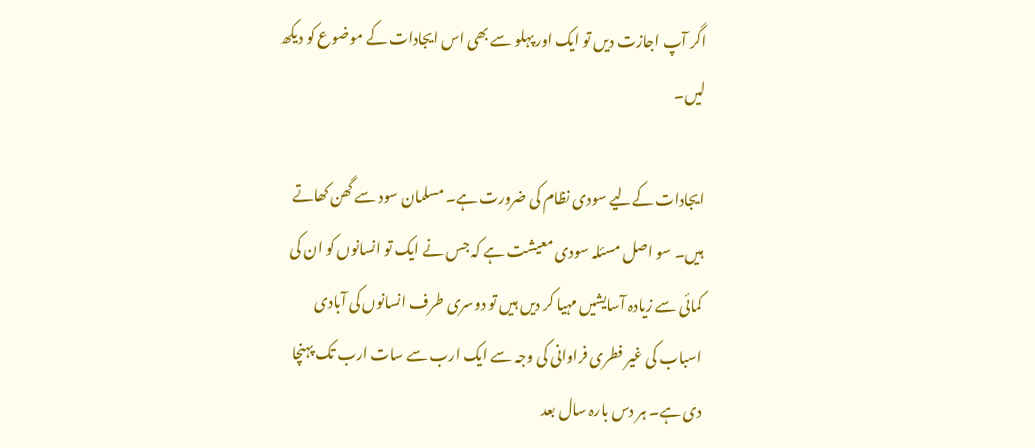اگر آپ اجازت دیں تو ایک اور پہلو سے بھی اس ایجادات کے موضوع کو دیکھ لیں۔

ایجادات کےلیے سودی نظام کی ضرورت ہے۔ مسلمان سود سے گھن کھاتے ہیں۔ سو اصل مسئلہ سودی معیشت ہے کہ جس نے ایک تو انسانوں کو ان کی کمائی سے زیادہ آسایشیں مہیا کر دیں ہیں تو دوسری طرف انسانوں کی آبادی اسباب کی غیر فطری فراوانی کی وجہ سے ایک ارب سے سات ارب تک پہنچا دی ہے۔ ہر دس بارہ سال بعد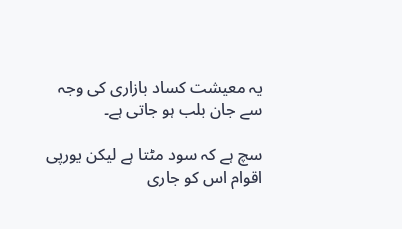یہ معیشت کساد بازاری کی وجہ سے جان بلب ہو جاتی ہے۔

سچ ہے کہ سود مٹتا ہے لیکن یورپی اقوام اس کو جاری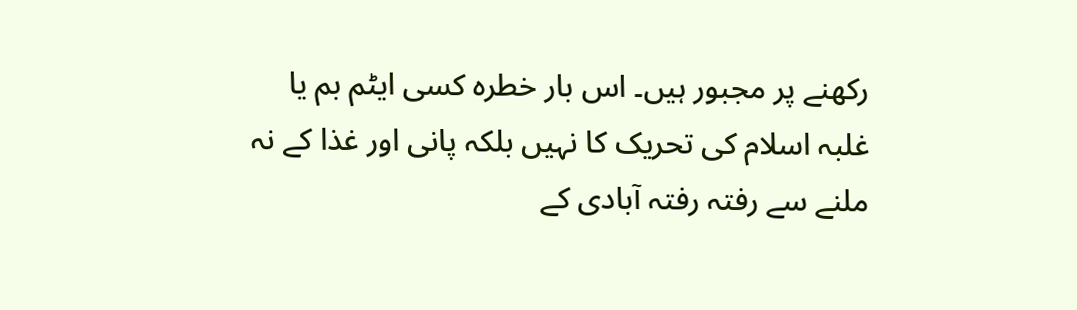رکھنے پر مجبور ہیں۔ اس بار خطرہ کسی ایٹم بم یا غلبہ اسلام کی تحریک کا نہیں بلکہ پانی اور غذا کے نہ ملنے سے رفتہ رفتہ آبادی کے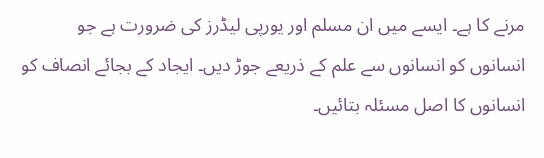مرنے کا ہے۔ ایسے میں ان مسلم اور یورپی لیڈرز کی ضرورت ہے جو انسانوں کو انسانوں سے علم کے ذریعے جوڑ دیں۔ ایجاد کے بجائے انصاف کو انسانوں کا اصل مسئلہ بتائیں۔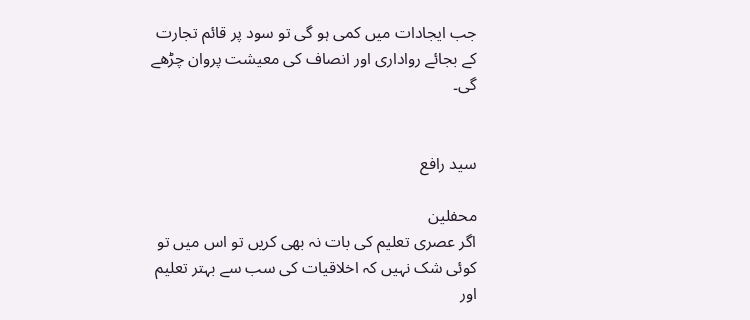جب ایجادات میں کمی ہو گی تو سود پر قائم تجارت کے بجائے رواداری اور انصاف کی معیشت پروان چڑھے گی۔


سید رافع

محفلین
اگر عصری تعلیم کی بات نہ بھی کریں تو اس میں تو کوئی شک نہیں کہ اخلاقیات کی سب سے بہتر تعلیم اور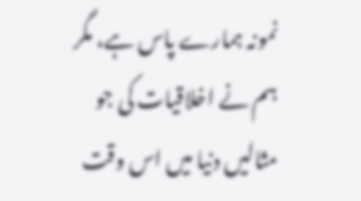نمونہ ہمارے پاس ہے، مگر ہم نے اخلاقیات کی جو مثالیں دنیا میں اس وقت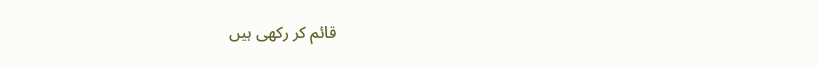قائم کر رکھی ہیں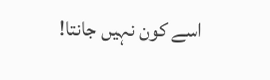اسے کون نہیں جانتا!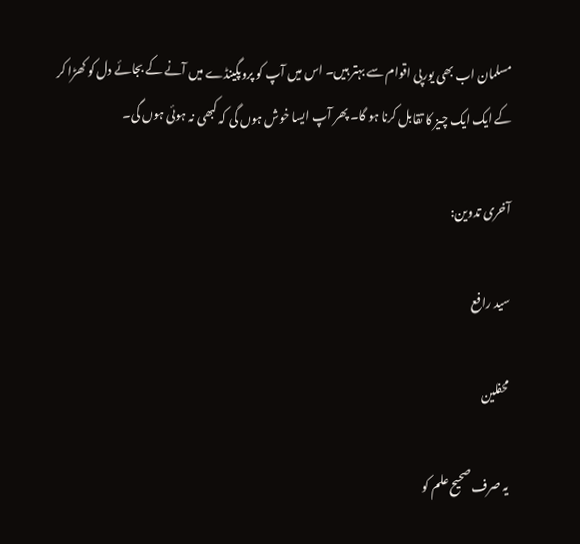مسلمان اب بھی یورپی اقوام سے بہتر ہیں۔ اس میں آپ کو پروپگینڈے میں آنے کے بجائے دل کو کھڑا کر کے ایک ایک چیز کا تقابل کرنا ہو گا۔ پھر آپ ایسا خوش ہوں گی کہ کبھی نہ ہوئی ہوں گی۔

آخری تدوین:

سید رافع

محفلین

یہ صرف صحیح علم کو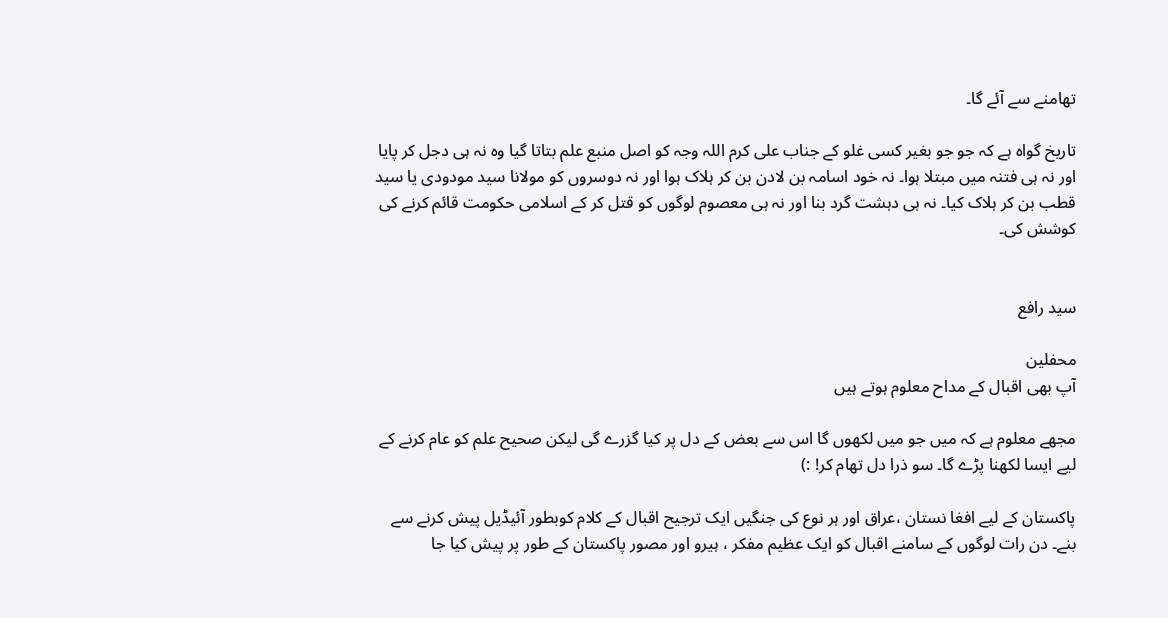تھامنے سے آئے گا۔

تاریخ گواہ ہے کہ جو جو بغیر کسی غلو کے جناب علی کرم اللہ وجہ کو اصل منبع علم بتاتا گیا وہ نہ ہی دجل کر پایا اور نہ ہی فتنہ میں مبتلا ہوا۔ نہ خود اسامہ بن لادن بن کر ہلاک ہوا اور نہ دوسروں کو مولانا سید مودودی یا سید قطب بن کر ہلاک کیا۔ نہ ہی دہشت گرد بنا اور نہ ہی معصوم لوگوں کو قتل کر کے اسلامی حکومت قائم کرنے کی کوشش کی۔


سید رافع

محفلین
آپ بھی اقبال کے مداح معلوم ہوتے ہیں

مجھے معلوم ہے کہ میں جو میں لکھوں گا اس سے بعض کے دل پر کیا گزرے گی لیکن صحیح علم کو عام کرنے کے لیے ایسا لکھنا پڑے گا۔ سو ذرا دل تھام کر! :)

پاکستان کے لیے افغا نستان ،عراق اور ہر نوع کی جنگیں ایک ترجیح اقبال کے کلام کوبطور آئیڈیل پیش کرنے سے بنے۔ دن رات لوگوں کے سامنے اقبال کو ایک عظیم مفکر ، ہیرو اور مصور پاکستان کے طور پر پیش کیا جا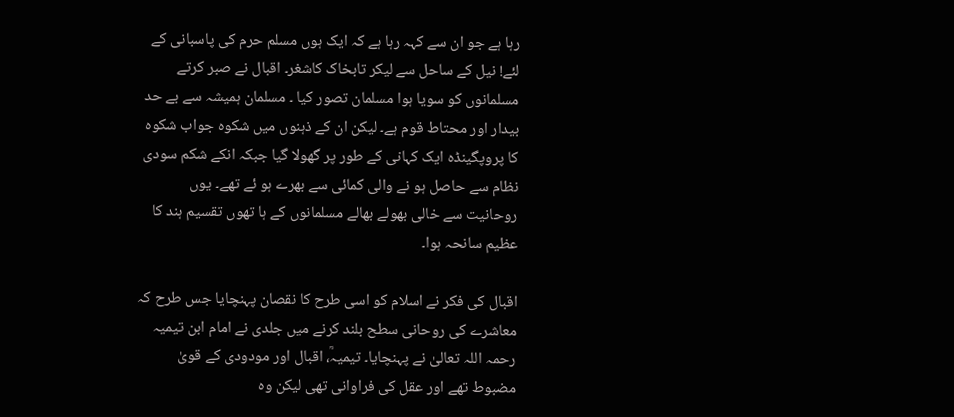رہا ہے جو ان سے کہہ رہا ہے کہ ایک ہوں مسلم حرم کی پاسبانی کے لئے! نیل کے ساحل سے لیکر تابخاک کاشغر۔ اقبال نے صبر کرتے مسلمانوں کو سویا ہوا مسلمان تصور کیا ۔ مسلمان ہمیشہ سے بے حد بیدار اور محتاط قوم ہے۔ لیکن ان کے ذہنوں میں شکوہ جواب شکوہ کا پروپگینڈہ ایک کہانی کے طور پر گھولا گیا جبکہ انکے شکم سودی نظام سے حاصل ہو نے والی کمائی سے بھرے ہو ئے تھے۔ یوں روحانیت سے خالی بھولے بھالے مسلمانوں کے ہا تھوں تقسیم ہند کا عظیم سانحہ ہوا۔

اقبال کی فکر نے اسلام کو اسی طرح کا نقصان پہنچایا جس طرح کہ معاشرے کی روحانی سطح بلند کرنے میں جلدی نے امام ابن تیمیہ رحمہ اللہ تعالیٰ نے پہنچایا۔ تیمیہؒ، اقبال اور مودودی کے قویٰ مضبوط تھے اور عقل کی فراوانی تھی لیکن وہ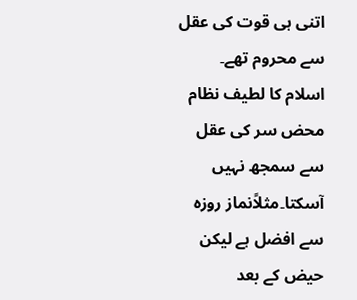اتنی ہی قوت کی عقل سے محروم تھے۔ اسلام کا لطیف نظام محض سر کی عقل سے سمجھ نہیں آسکتا۔مثلاًنماز روزہ سے افضل ہے لیکن حیض کے بعد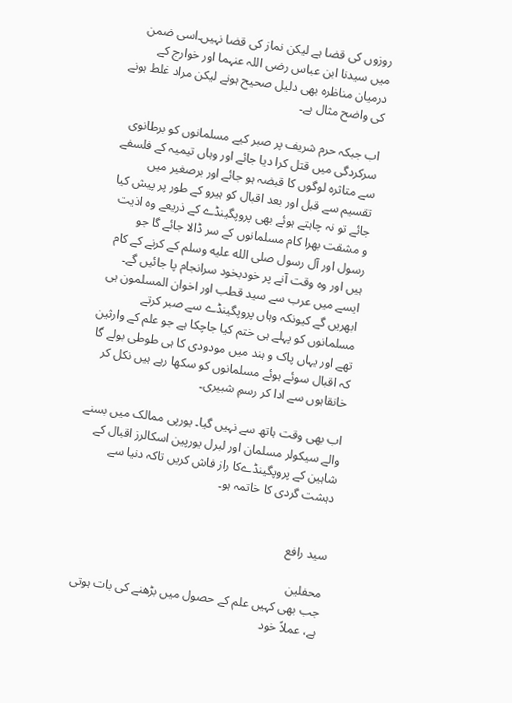روزوں کی قضا ہے لیکن نماز کی قضا نہیں۔اسی ضمن میں سیدنا ابن عباس رضی اللہ عنہما اور خوارج کے درمیان مناظرہ بھی دلیل صحیح ہونے لیکن مراد غلط ہونے کی واضح مثال ہے۔

اب جبکہ حرم شریف پر صبر کیے مسلمانوں کو برطانوی سرکردگی میں قتل کرا دیا جائے اور وہاں تیمیہ کے فلسفے سے متاثرہ لوگوں کا قبضہ ہو جائے اور برصغیر میں تقسیم سے قبل اور بعد اقبال کو ہیرو کے طور پر پیش کیا جائے تو نہ چاہتے ہوئے بھی پروپگینڈے کے ذریعے وہ اذیت و مشقت بھرا کام مسلمانوں کے سر ڈالا جائے گا جو رسول اور آل رسول صلى الله عليه وسلم کے کرنے کے کام ہیں اور وہ وقت آنے پر خودبخود سرانجام پا جائیں گے۔ ایسے میں عرب سے سید قطب اور اخوان المسلمون ہی ابھریں گے کیونکہ وہاں پروپگینڈے سے صبر کرتے مسلمانوں کو پہلے ہی ختم کیا جاچکا ہے جو علم کے وارثین تھے اور یہاں پاک و ہند میں مودودی کا ہی طوطی بولے گا کہ اقبال سوئے ہوئے مسلمانوں کو سکھا رہے ہیں نکل کر خانقاہوں سے ادا کر رسمِ شبیری۔

اب بھی وقت ہاتھ سے نہیں گیا۔ یورپی ممالک میں بسنے والے سیکولر مسلمان اور لبرل یورپین اسکالرز اقبال کے شاہین کے پروپگینڈےکا راز فاش کریں تاکہ دنیا سے دہشت گردی کا خاتمہ ہو۔


سید رافع

محفلین
جب بھی کہیں علم کے حصول میں بڑھنے کی بات ہوتی ہے، عملاً خود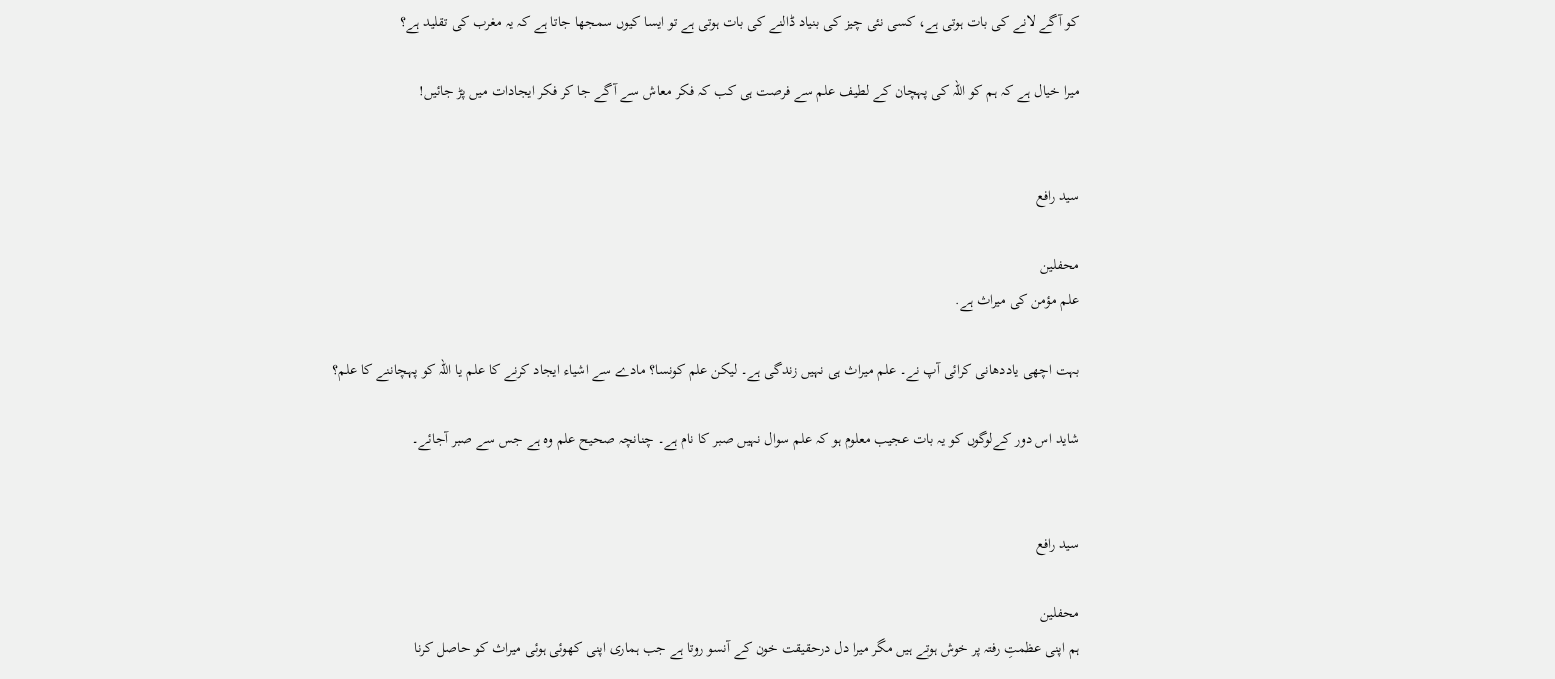کو آگے لانے کی بات ہوتی ہے، کسی نئی چیز کی بنیاد ڈالنے کی بات ہوتی ہے تو ایسا کیوں سمجھا جاتا ہے کہ یہ مغرب کی تقلید ہے؟

میرا خیال ہے کہ ہم کو اللہ کی پہچان کے لطیف علم سے فرصت ہی کب کہ فکر معاش سے آگے جا کر فکر ایجادات میں پڑ جائیں!


سید رافع

محفلین
علم مؤمن کی میراث ہے.

بہت اچھی یاددھانی کرائی آپ نے۔ علم میراث ہی نہیں زندگی ہے۔ لیکن علم کونسا؟ مادے سے اشیاء ایجاد کرنے کا علم یا اللہ کو پہچاننے کا علم؟

شاید اس دور کےلوگوں کو یہ بات عجیب معلوم ہو کہ علم سوال نہیں صبر کا نام ہے۔ چنانچہ صحیح علم وہ ہے جس سے صبر آجائے۔


سید رافع

محفلین
ہم اپنی عظمتِ رفتہ پر خوش ہوتے ہیں مگر میرا دل درحقیقت خون کے آنسو روتا ہے جب ہماری اپنی کھوئی ہوئی میراث کو حاصل کرنا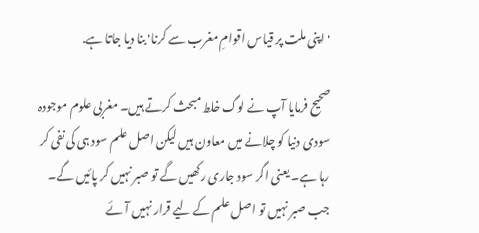'اپنی ملت پر قیاس اقوامِ مغرب سے کرنا' بنا دیا جاتا ہے.

صحیح فرمایا آپ نے لوگ خلط مبحث کرتے ہیں۔ مغربی علوم موجودہ سودی دنیا کو چلانے میں معاون ہیں لیکن اصل علم سود ہی کی نفی کر رہا ہے۔ یعنی اگر سود جاری رکھیں گے تو صبر نہیں کر پائیں گے۔ جب صبر نہیں تو اصل علم کے لیے قرار نہیں آئے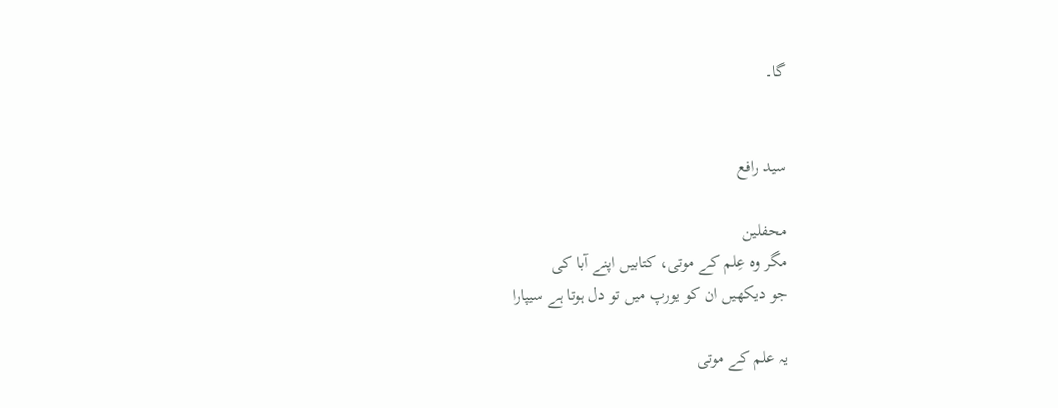گا۔


سید رافع

محفلین
مگر وہ عِلم کے موتی، کتابیں اپنے آبا کی
جو دیکھیں ان کو یورپ میں تو دل ہوتا ہے سیپارا

یہ علم کے موتی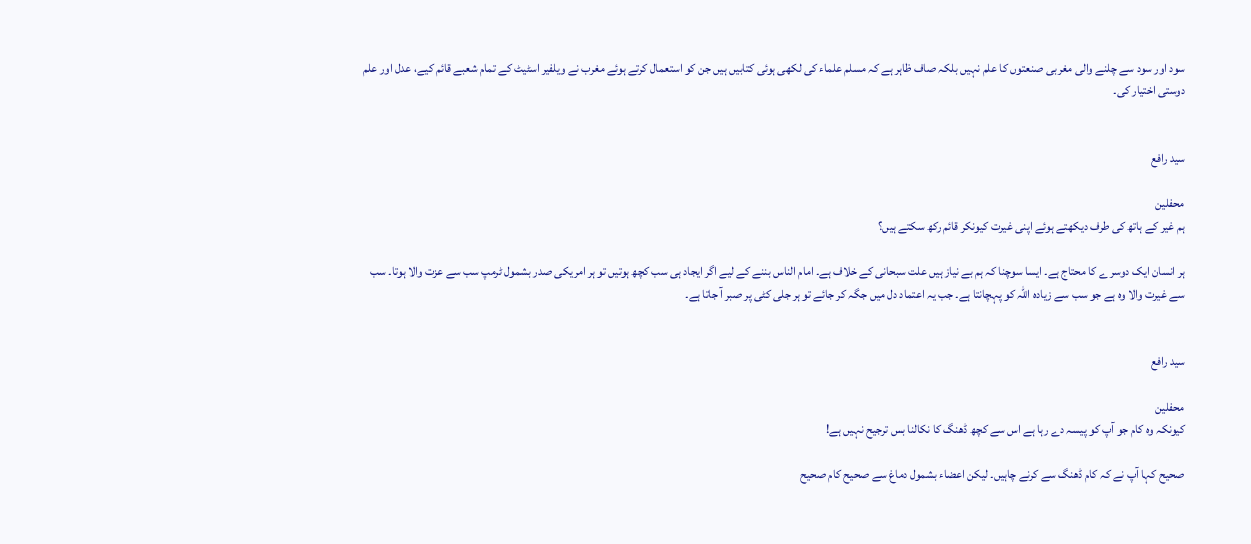سود اور سود سے چلنے والی مغربی صنعتوں کا علم نہیں بلکہ صاف ظاہر ہے کہ مسلم علماء کی لکھی ہوئی کتابیں ہیں جن کو استعمال کرتے ہوئے مغرب نے ویلفیر اسٹیٹ کے تمام شعبے قائم کیے، عدل اور علم دوستی اختیار کی۔


سید رافع

محفلین
ہم غیر کے ہاتھ کی طرف دیکھتے ہوئے اپنی غیرت کیونکر قائم رکھ سکتے ہیں؟

ہر انسان ایک دوسر ے کا محتاج ہے۔ ایسا سوچنا کہ ہم بے نیاز ہیں علت سبحانی کے خلاف ہے۔ امام الناس بننے کے لیے اگر ایجاد ہی سب کچھ ہوتیں تو ہر امریکی صدر بشمول ٹرمپ سب سے عزت والا ہوتا۔ سب سے غیرت والا وہ ہے جو سب سے زیادہ اللہ کو پہچانتا ہے۔ جب یہ اعتماد دل میں جگہ کر جائے تو ہر جلی کٹی پر صبر آ جاتا ہے۔


سید رافع

محفلین
کیونکہ وہ کام جو آپ کو پیسہ دے رہا ہے اس سے کچھ ڈھنگ کا نکالنا بس ترجیح نہیں ہے!

صحیح کہا آپ نے کہ کام ڈھنگ سے کرنے چاہیں۔ لیکن اعضاء بشمول دماغ سے صحیح کام صحیح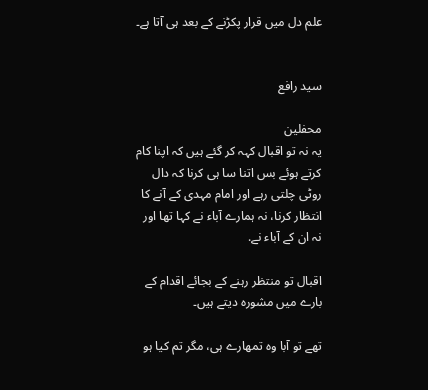علم دل میں قرار پکڑنے کے بعد ہی آتا ہے۔


سید رافع

محفلین
یہ نہ تو اقبال کہہ کر گئے ہیں کہ اپنا کام کرتے ہوئے بس اتنا سا ہی کرنا کہ دال روٹی چلتی رہے اور امام مہدی کے آنے کا انتظار کرنا، نہ ہمارے آباء نے کہا تھا اور نہ ان کے آباء نے.

اقبال تو منتظر رہنے کے بجائے اقدام کے بارے میں مشورہ دیتے ہیں۔

تھے تو آبا وہ تمھارے ہی، مگر تم کیا ہو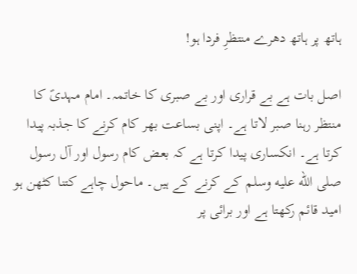ہاتھ پر ہاتھ دھرے منتظرِ فردا ہو!

اصل بات ہے بے قراری اور بے صبری کا خاتمہ۔ امام مہدیؑ کا منتظر رہنا صبر لاتا ہے۔ اپنی بساعت بھر کام کرنے کا جذبہ پیدا کرتا ہے۔ انکساری پیدا کرتا ہے کہ بعض کام رسول اور آل رسول صلى الله عليه وسلم کے کرنے کے ہیں۔ ماحول چاہے کتنا کٹھن ہو امید قائم رکھتا ہے اور برائی پر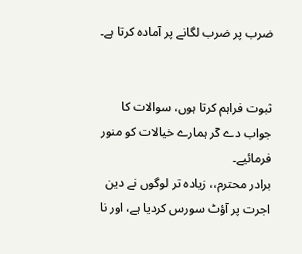ضرب پر ضرب لگانے پر آمادہ کرتا ہے۔


ثبوت فراہم کرتا ہوں، سوالات کا جواب دے کٓر ہمارے خیالات کو منور فرمائیے۔
برادر محترم،، زیادہ تر لوگوں نے دین اجرت پر آؤٹ سورس کردیا ہے، اور نا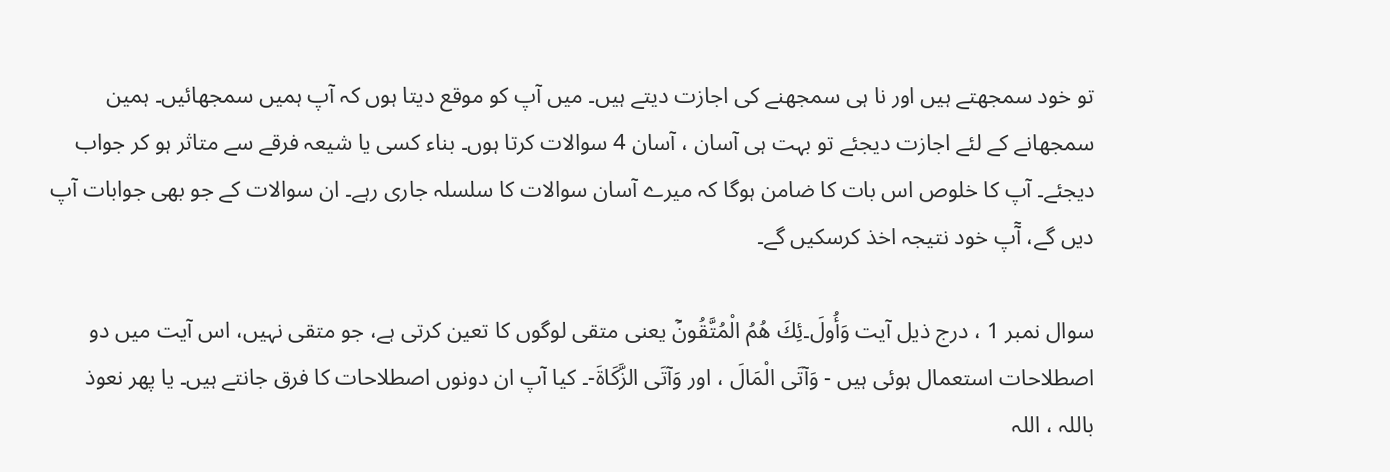تو خود سمجھتے ہیں اور نا ہی سمجھنے کی اجازت دیتے ہیں۔ میں آپ کو موقع دیتا ہوں کہ آپ ہمیں سمجھائیں۔ ہمین سمجھانے کے لئے اجازت دیجئے تو بہت ہی آسان ، آسان 4 سوالات کرتا ہوں۔ بناء کسی یا شیعہ فرقے سے متاثر ہو کر جواب دیجئے۔ آپ کا خلوص اس بات کا ضامن ہوگا کہ میرے آسان سوالات کا سلسلہ جاری رہے۔ ان سوالات کے جو بھی جوابات آپ دیں گے، آٓپ خود نتیجہ اخذ کرسکیں گے۔

سوال نمبر 1 ، درج ذیل آیت وَأُولَ۔ئِكَ هُمُ الْمُتَّقُونَٓ یعنی متقی لوگوں کا تعین کرتی ہے، جو متقی نہیں، اس آیت میں دو اصطلاحات استعمال ہوئی ہیں - وَآتَى الْمَالَ ، اور وَآتَى الزَّكَاةَ-۔ کیا آپ ان دونوں اصطلاحات کا فرق جانتے ہیں۔ یا پھر نعوذ باللہ ، اللہ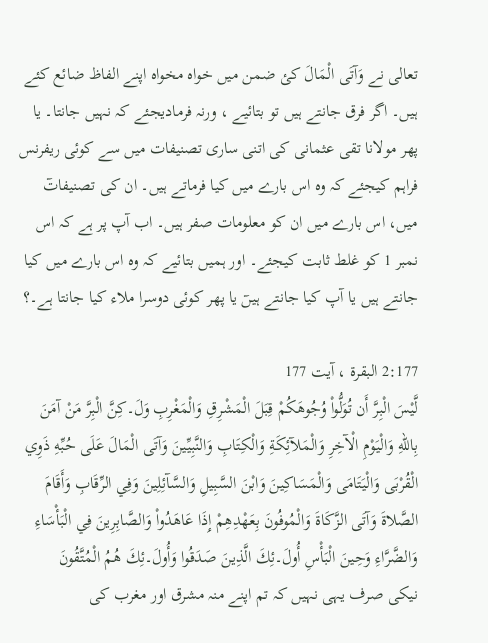تعالی نے وَآتَى الْمَالَ کئ ضمن میں خواہ مخواہ اپنے الفاظ ضائع کئے ہیں۔ اگر فرق جانتے ہیں تو بتائیے ، ورنہ فرمادیجئے کہ نہیں جانتا۔ یا پھر مولانا تقی عثمانی کی اتنی ساری تصنیفات میں سے کوئی ریفرنس فراہم کیجئے کہ وہ اس بارے میں کیا فرماتے ہیں۔ ان کی تصنیفاتٓ میں، اس بارے میں ان کو معلومات صفر ہیں۔ اب آپ پر ہے کہ اس نمبر 1 کو غلط ثابت کیجئے۔ اور ہمیں بتائیے کہ وہ اس بارے میں کیا جانتے ہیں یا آپ کیا جانتے ہیںٓ یا پھر کوئی دوسرا ملاء کیا جانتا ہے۔؟

2:177 البقرۃ ، آیت 177
لَّيْسَ الْبِرَّ أَن تُوَلُّواْ وُجُوهَكُمْ قِبَلَ الْمَشْرِقِ وَالْمَغْرِبِ وَلَ۔كِنَّ الْبِرَّ مَنْ آمَنَ بِاللّهِ وَالْيَوْمِ الْآخِرِ وَالْمَلآئِكَةِ وَالْكِتَابِ وَالنَّبِيِّينَ وَآتَى الْمَالَ عَلَى حُبِّهِ ذَوِي الْقُرْبَى وَالْيَتَامَى وَالْمَسَاكِينَ وَابْنَ السَّبِيلِ وَالسَّآئِلِينَ وَفِي الرِّقَابِ وَأَقَامَ الصَّلاةَ وَآتَى الزَّكَاةَ وَالْمُوفُونَ بِعَهْدِهِمْ إِذَا عَاهَدُواْ وَالصَّابِرِينَ فِي الْبَأْسَاءِ وَالضَّرَّاءِ وَحِينَ الْبَأْسِ أُولَ۔ئِكَ الَّذِينَ صَدَقُوا وَأُولَ۔ئِكَ هُمُ الْمُتَّقُونَ
نیکی صرف یہی نہیں کہ تم اپنے منہ مشرق اور مغرب کی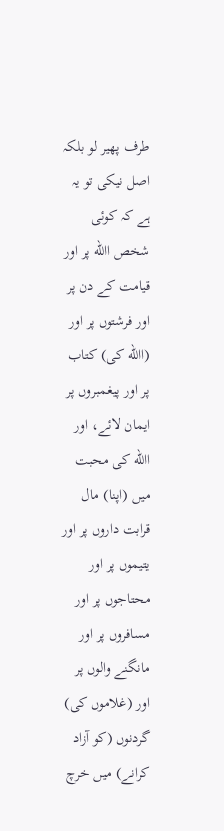طرف پھیر لو بلکہ اصل نیکی تو یہ ہے کہ کوئی شخص االله پر اور قیامت کے دن پر اور فرشتوں پر اور (االله کی) کتاب پر اور پیغمبروں پر ایمان لائے، اور االله کی محبت میں (اپنا) مال قرابت داروں پر اور یتیموں پر اور محتاجوں پر اور مسافروں پر اور مانگنے والوں پر اور (غلاموں کی) گردنوں (کو آزاد کرانے) میں خرچ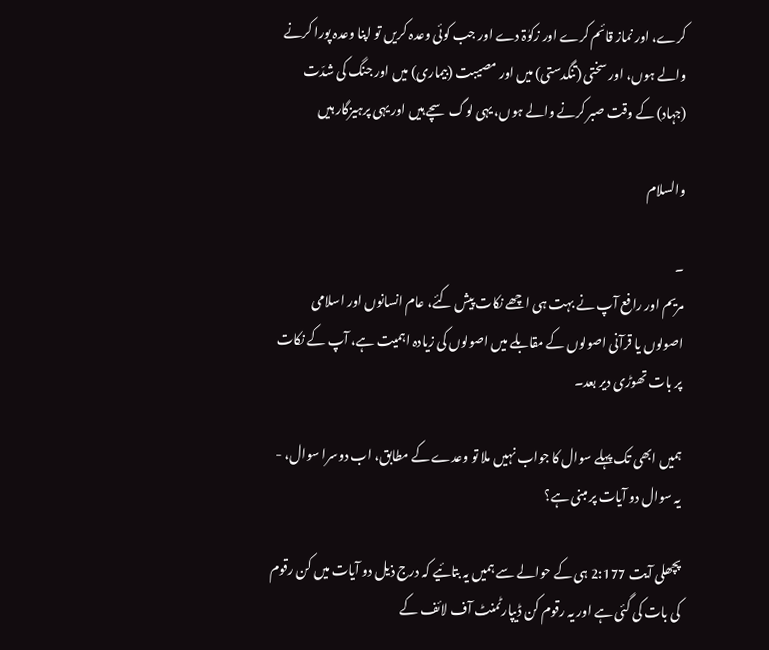کرے، اور نماز قائم کرے اور زکوٰۃ دے اور جب کوئی وعدہ کریں تو اپنا وعدہ پورا کرنے والے ہوں، اور سختی (تنگدستی) میں اور مصیبت (بیماری) میں اور جنگ کی شدّت (جہاد) کے وقت صبر کرنے والے ہوں، یہی لوگ سچے ہیں اور یہی پرہیزگار ہیں

والسلام

۔
مریم اور رافع آپ نے بہت ہی اچھے نکات پیش کئے، عام انسانوں اور اسلامی اصولوں یا قرآنی اصولوں کے مقابلے میں اصولوں کی زیادہ اہمیت ہے، آپ کے نکات پر بات تھوڑی دیر بعد۔

ہمیں ابھی تک پہلے سوال کا جواب نہیں ملا تو وعدے کے مطابق، اب دوسرا سوال، - یہ سوال دو آیات پر مبنی ہے؟

پچھلی آیت 2:177 ہی کے حوالے سے ہمیں یہ بتائیے کہ درج ذیل دو آیات میں کن رقوم کی بات کی گئی ہے اور یہ رقوم کن ڈیپارٹمنٹ آف لائف کے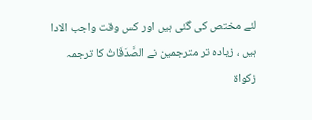لئے مختص کی گئی ہیں اور کس وقت واجب الادا ہیں ، زیادہ تر مترجمین نے الصَّدَقَاتُ کا ترجمہ زکواۃ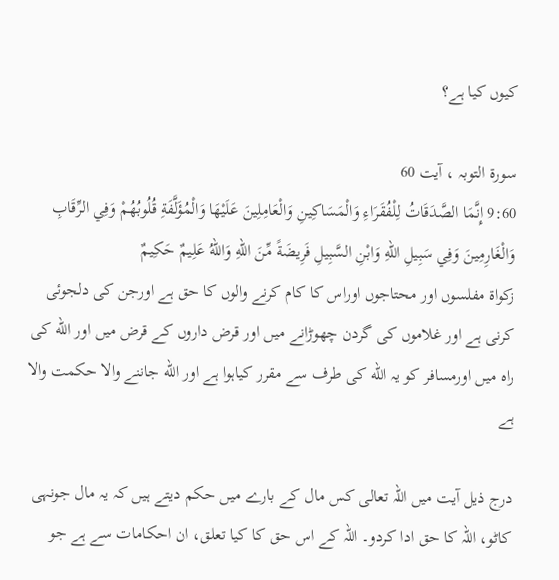کیوں کیا ہے؟

سورۃ التوبہ ، آیت 60
9:60 إِنَّمَا الصَّدَقَاتُ لِلْفُقَرَاءِ وَالْمَسَاكِينِ وَالْعَامِلِينَ عَلَيْهَا وَالْمُؤَلَّفَةِ قُلُوبُهُمْ وَفِي الرِّقَابِ وَالْغَارِمِينَ وَفِي سَبِيلِ اللّهِ وَابْنِ السَّبِيلِ فَرِيضَةً مِّنَ اللّهِ وَاللّهُ عَلِيمٌ حَكِيمٌ
زکواة مفلسوں اور محتاجوں اوراس کا کام کرنے والوں کا حق ہے اورجن کی دلجوئی کرنی ہے اور غلاموں کی گردن چھوڑانے میں اور قرض داروں کے قرض میں اور الله کی راہ میں اورمسافر کو یہ الله کی طرف سے مقرر کیاہوا ہے اور الله جاننے والا حکمت والا ہے

درج ذیل آیت میں اللہ تعالی کس مال کے بارے میں حکم دیتے ہیں کہ یہ مال جونہی کاٹو، اللہ کا حق ادا کردو۔ اللہ کے اس حق کا کیا تعلق، ان احکامات سے ہے جو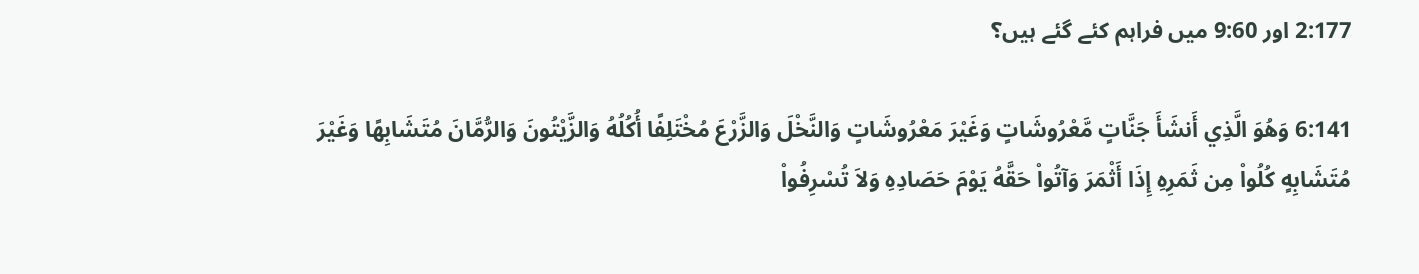2:177 اور 9:60 میں فراہم کئے گئے ہیں؟

6:141 وَهُوَ الَّذِي أَنشَأَ جَنَّاتٍ مَّعْرُوشَاتٍ وَغَيْرَ مَعْرُوشَاتٍ وَالنَّخْلَ وَالزَّرْعَ مُخْتَلِفًا أُكُلُهُ وَالزَّيْتُونَ وَالرُّمَّانَ مُتَشَابِهًا وَغَيْرَ مُتَشَابِهٍ كُلُواْ مِن ثَمَرِهِ إِذَا أَثْمَرَ وَآتُواْ حَقَّهُ يَوْمَ حَصَادِهِ وَلاَ تُسْرِفُواْ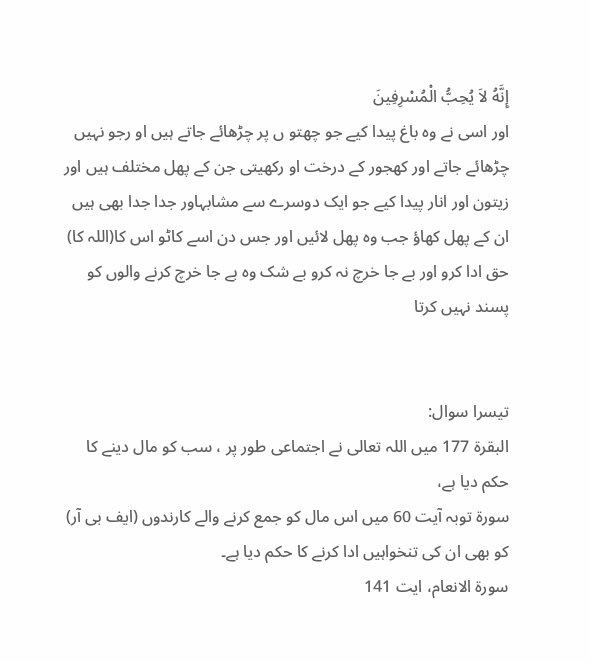إِنَّهُ لاَ يُحِبُّ الْمُسْرِفِينَ
اور اسی نے وہ باغ پیدا کیے جو چھتو ں پر چڑھائے جاتے ہیں او رجو نہیں چڑھائے جاتے اور کھجور کے درخت او رکھیتی جن کے پھل مختلف ہیں اور زیتون اور انار پیدا کیے جو ایک دوسرے سے مشابہاور جدا جدا بھی ہیں ان کے پھل کھاؤ جب وہ پھل لائیں اور جس دن اسے کاٹو اس کا(اللہ کا) حق ادا کرو اور بے جا خرچ نہ کرو بے شک وہ بے جا خرچ کرنے والوں کو پسند نہیں کرتا


تیسرا سوال:
البقرۃ 177 میں اللہ تعالی نے اجتماعی طور پر ، سب کو مال دینے کا حکم دیا ہے،
سورۃ توبہ آیت 60 میں اس مال کو جمع کرنے والے کارندوں (ایف بی آر) کو بھی ان کی تنخواہیں ادا کرنے کا حکم دیا ہے۔
سورۃ الانعام، ایت 141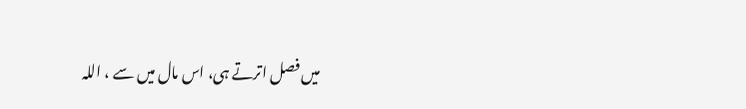میں فصل اترتے ہی، اس مال میں سے ، اللہ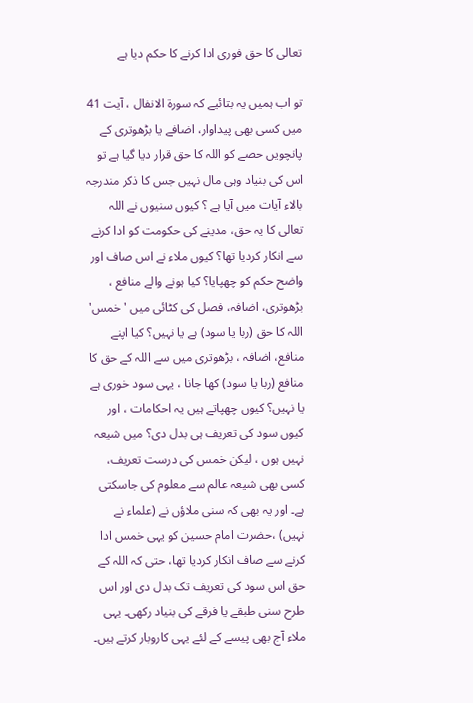تعالی کا حق فوری ادا کرنے کا حکم دیا ہے

تو اب ہمیں یہ بتائیے کہ سورۃ الانفال ، آیت 41 میں کسی بھی پیداوار، اضافے یا بڑھوتری کے پانچویں حصے کو اللہ کا حق قرار دیا گیا ہے تو اس کی بنیاد وہی مال نہیں جس کا ذکر مندرجہ بالاء آیات میں آیا ہے ؟ کیوں سنیوں نے اللہ تعالی کا یہ حق، مدینے کی حکومت کو ادا کرنے سے انکار کردیا تھا؟ کیوں ملاء نے اس صاف اور واضح حکم کو چھپایا؟ کیا ہونے والے منافع ، بڑھوتری، اضافہ، فصل کی کٹائی میں 'خمس' اللہ کا حق (ربا یا سود) ہے یا نہیں؟ کیا اپنے منافع، اضافہ ، بڑھوتری میں سے اللہ کے حق کا منافع (ربا یا سود) کھا جانا ، یہی سود خوری ہے یا نہیں؟ کیوں چھپاتے ہیں یہ احکامات ، اور کیوں سود کی تعریف ہی بدل دی؟ میں شیعہ نہیں ہوں ، لیکن خمس کی درست تعریف، کسی بھی شیعہ عالم سے معلوم کی جاسکتی ہے۔ اور یہ بھی کہ سنی ملاؤں نے (علماء نے نہیں) ،حضرت امام حسین کو یہی خمس ادا کرنے سے صاف انکار کردیا تھا، حتی کہ اللہ کے حق اس سود کی تعریف تک بدل دی اور اس طرح سنی طبقے یا فرقے کی بنیاد رکھی۔ یہی ملاء آج بھی پیسے کے لئے یہی کاروبار کرتے ہیں۔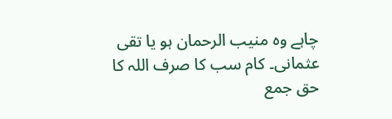چاہے وہ منیب الرحمان ہو یا تقی عثمانی۔ کام سب کا صرف اللہ کا حق جمع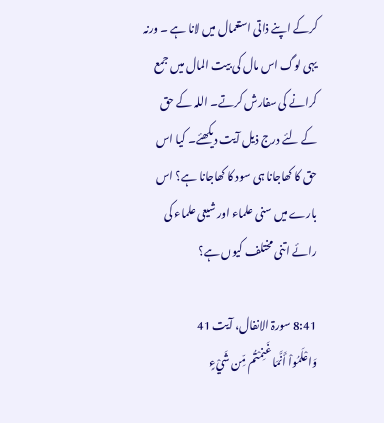کرکے اپنے ذاتی استعمال میں لانا ہے ۔ ورنہ یہی لوگ اس مال کی بیت المال میں جمع کرانے کی سفارش کرتے۔ اللہ کے حق کے لئے درج ذیل آیت دیکھئے۔ کیا اس حق کا کھاجانا ہی سود کا کھاجانا ہے؟ اس بارے میں سنی علماء اور شیعی علماء کی رائے اتنی مختلف کیوں ہے؟

8:41 سورۃ الانفال، آیت 41
وَاعْلَمُواْ أَنَّمَا غَنِمْتُم مِّن شَيْءٍ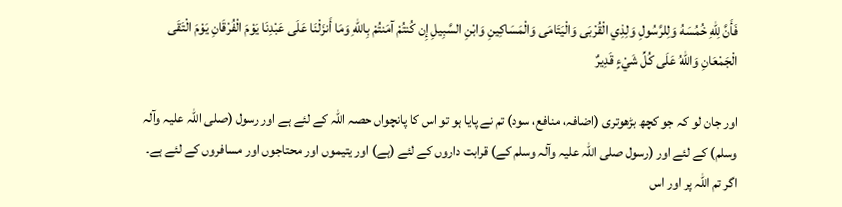فَأَنَّ لِلّهِ خُمُسَهُ وَلِلرَّسُولِ وَلِذِي الْقُرْبَى وَالْيَتَامَى وَالْمَسَاكِينِ وَابْنِ السَّبِيلِ إِن كُنتُمْ آمَنتُمْ بِاللّهِ وَمَا أَنزَلْنَا عَلَى عَبْدِنَا يَوْمَ الْفُرْقَانِ يَوْمَ الْتَقَى الْجَمْعَانِ وَاللّهُ عَلَى كُلِّ شَيْءٍ قَدِيرٌ

اور جان لو کہ جو کچھ بڑھوتری (اضافہ، منافع، سود) تم نے پایا ہو تو اس کا پانچواں حصہ اللہ کے لئے ہے اور رسول (صلی اللہ علیہ وآلہ وسلم) کے لئے اور (رسول صلی اللہ علیہ وآلہ وسلم کے) قرابت داروں کے لئے (ہے) اور یتیموں اور محتاجوں اور مسافروں کے لئے ہے۔ اگر تم اللہ پر اور اس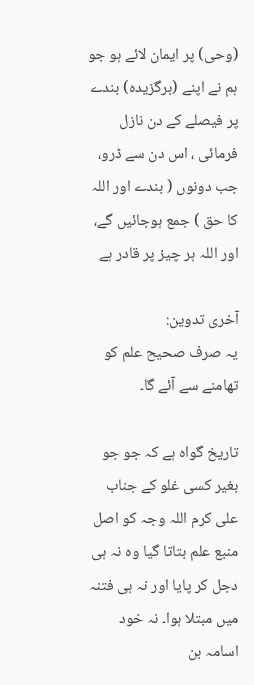(وحی) پر ایمان لائے ہو جو ہم نے اپنے (برگزیدہ) بندے پر فیصلے کے دن نازل فرمائی ، اس دن سے ڈرو، جب دونوں ( بندے اور اللہ کا حق ) جمع ہوجائیں گے، اور اللہ ہر چیز پر قادر ہے

آخری تدوین:
یہ صرف صحیح علم کو تھامنے سے آئے گا۔

تاریخ گواہ ہے کہ جو جو بغیر کسی غلو کے جناب علی کرم اللہ وجہ کو اصل منبع علم بتاتا گیا وہ نہ ہی دجل کر پایا اور نہ ہی فتنہ میں مبتلا ہوا۔ نہ خود اسامہ بن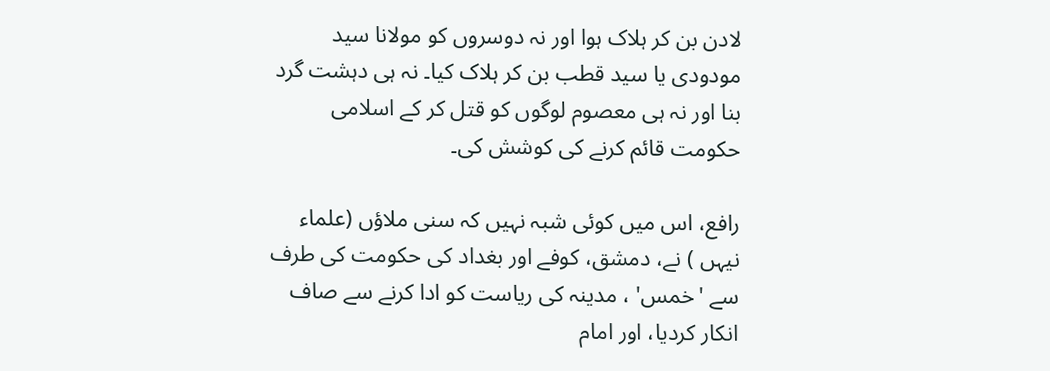لادن بن کر ہلاک ہوا اور نہ دوسروں کو مولانا سید مودودی یا سید قطب بن کر ہلاک کیا۔ نہ ہی دہشت گرد بنا اور نہ ہی معصوم لوگوں کو قتل کر کے اسلامی حکومت قائم کرنے کی کوشش کی۔

رافع، اس میں کوئی شبہ نہیں کہ سنی ملاؤں (علماء نیہں ) نے، دمشق، کوفے اور بغداد کی حکومت کی طرف سے 'خمس' ، مدینہ کی ریاست کو ادا کرنے سے صاف انکار کردیا، اور امام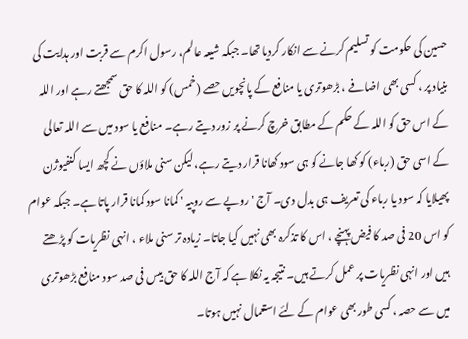حسین کی حکومت کو تسلیم کرنے سے انکار کردیا تھا۔ جبکہ شیعہ عالم، رسول اکرم سے قربت اور ہدایت کی بنیاد پر ، کسی بھی اضافے ، بڑھوتری یا منافع کے پانچویں حصے (خمس) کو اللہ کا حق سمجھتے رہے اور اللہ کے اس حق کو اللہ کے حکم کے مطابق خرچ کرنے پر زور دیتے رہے۔ منافع یا سود میں سے اللہ تعالی کے اسی حق (رباء) کو کھا جانے کو ہی سود کھانا قرار دیتے رہے، لیکن سنی ملاؤں نے کچھ ایسا کنفیوژن پھیلایا کہ سود یا رباء کی تعریف ہی بدل دی۔ آج 'روپے سے روپیہ ' کمانا سود کمانا قرار پاتا ہے۔ جبکہ عوام کو اس 20 فی صد کا فیض پہنچے ، اس کا تذکرہ بھی نہیں کیا جاتا۔ زیادہ تر سنی ملاء ، انہی نظریات کو پڑھتے ہیں اور انہی نظریات پر عمل کرتے ہیں۔ نتیجہ یہ نکلا ہے کہ آج اللہ کا حق بیس فی صد سود منافع بڑھوتری میں سے حصہ ، کسی طور بھی عوام کے لئے استعمال نہیں ہوتا۔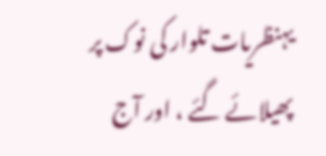یہنظریات تلوار کی نوک پر پھیلائے گئے ، اور آج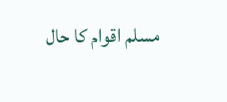مسلم اقوام کا حال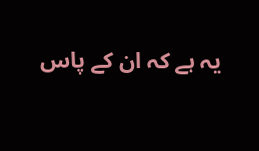یہ ہے کہ ان کے پاس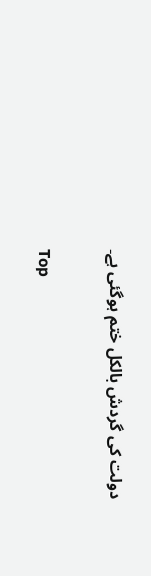دولت کی گردش بالکل ختم ہوگئی ہے۔

Top